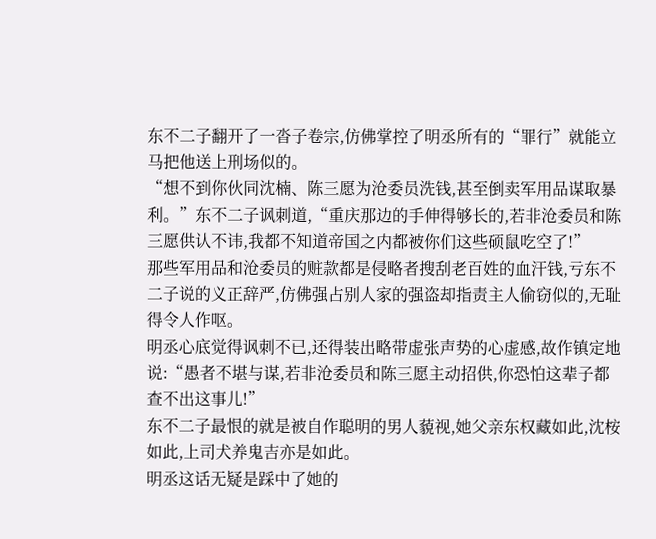东不二子翻开了一沓子卷宗,仿佛掌控了明丞所有的“罪行”就能立马把他送上刑场似的。
“想不到你伙同沈楠、陈三愿为沧委员洗钱,甚至倒卖军用品谋取暴利。”东不二子讽刺道,“重庆那边的手伸得够长的,若非沧委员和陈三愿供认不讳,我都不知道帝国之内都被你们这些硕鼠吃空了!”
那些军用品和沧委员的赃款都是侵略者搜刮老百姓的血汗钱,亏东不二子说的义正辞严,仿佛强占别人家的强盗却指责主人偷窃似的,无耻得令人作呕。
明丞心底觉得讽刺不已,还得装出略带虚张声势的心虚感,故作镇定地说:“愚者不堪与谋,若非沧委员和陈三愿主动招供,你恐怕这辈子都查不出这事儿!”
东不二子最恨的就是被自作聪明的男人藐视,她父亲东权藏如此,沈桉如此,上司犬养鬼吉亦是如此。
明丞这话无疑是踩中了她的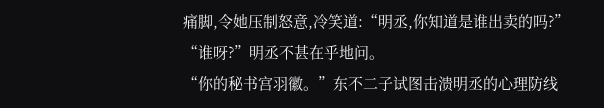痛脚,令她压制怒意,冷笑道:“明丞,你知道是谁出卖的吗?”
“谁呀?”明丞不甚在乎地问。
“你的秘书宫羽徽。”东不二子试图击溃明丞的心理防线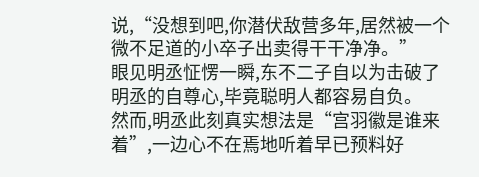说,“没想到吧,你潜伏敌营多年,居然被一个微不足道的小卒子出卖得干干净净。”
眼见明丞怔愣一瞬,东不二子自以为击破了明丞的自尊心,毕竟聪明人都容易自负。
然而,明丞此刻真实想法是“宫羽徽是谁来着”,一边心不在焉地听着早已预料好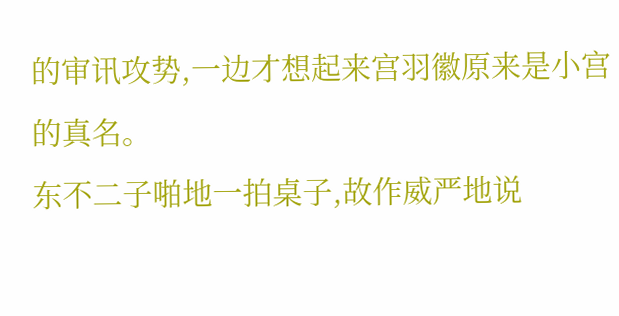的审讯攻势,一边才想起来宫羽徽原来是小宫的真名。
东不二子啪地一拍桌子,故作威严地说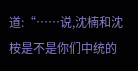道:“……说,沈楠和沈桉是不是你们中统的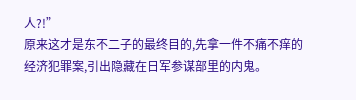人?!”
原来这才是东不二子的最终目的,先拿一件不痛不痒的经济犯罪案,引出隐藏在日军参谋部里的内鬼。